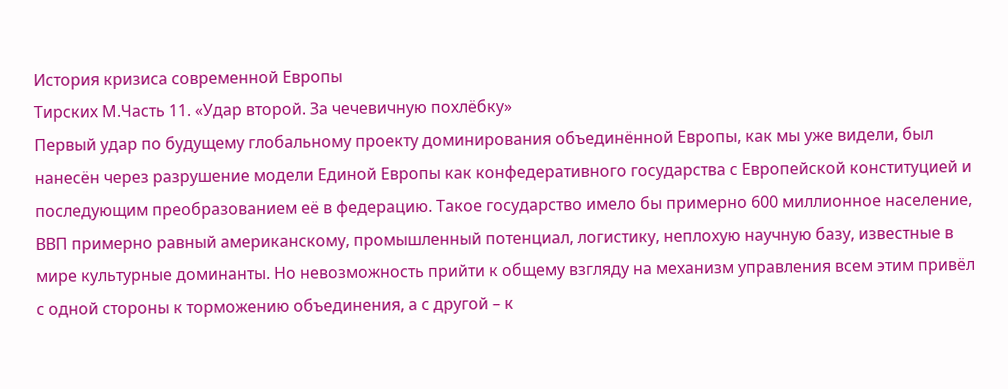История кризиса современной Европы
Тирских М.Часть 11. «Удар второй. За чечевичную похлёбку»
Первый удар по будущему глобальному проекту доминирования объединённой Европы, как мы уже видели, был нанесён через разрушение модели Единой Европы как конфедеративного государства с Европейской конституцией и последующим преобразованием её в федерацию. Такое государство имело бы примерно 600 миллионное население, ВВП примерно равный американскому, промышленный потенциал, логистику, неплохую научную базу, известные в мире культурные доминанты. Но невозможность прийти к общему взгляду на механизм управления всем этим привёл с одной стороны к торможению объединения, а с другой – к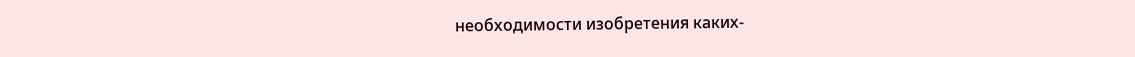необходимости изобретения каких-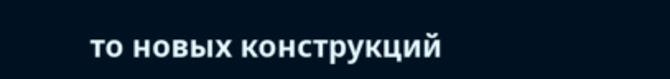то новых конструкций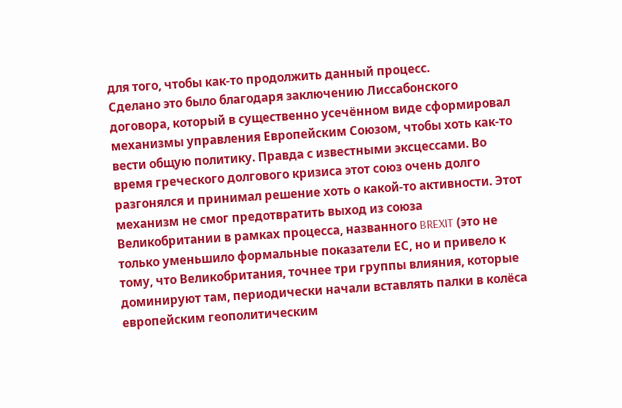для того, чтобы как-то продолжить данный процесс.
Сделано это было благодаря заключению Лиссабонского договора, который в существенно усечённом виде сформировал механизмы управления Европейским Союзом, чтобы хоть как-то вести общую политику. Правда с известными эксцессами. Во время греческого долгового кризиса этот союз очень долго разгонялся и принимал решение хоть о какой-то активности. Этот механизм не смог предотвратить выход из союза Великобритании в рамках процесса, названного BREXIT (это не только уменьшило формальные показатели ЕС, но и привело к тому, что Великобритания, точнее три группы влияния, которые доминируют там, периодически начали вставлять палки в колёса европейским геополитическим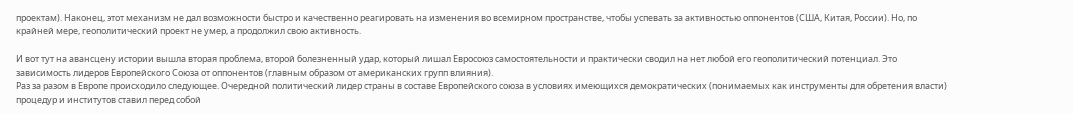проектам). Наконец, этот механизм не дал возможности быстро и качественно реагировать на изменения во всемирном пространстве, чтобы успевать за активностью оппонентов (США, Китая, России). Но, по крайней мере, геополитический проект не умер, а продолжил свою активность.

И вот тут на авансцену истории вышла вторая проблема, второй болезненный удар, который лишал Евросоюз самостоятельности и практически сводил на нет любой его геополитический потенциал. Это зависимость лидеров Европейского Союза от оппонентов (главным образом от американских групп влияния).
Раз за разом в Европе происходило следующее. Очередной политический лидер страны в составе Европейского союза в условиях имеющихся демократических (понимаемых как инструменты для обретения власти) процедур и институтов ставил перед собой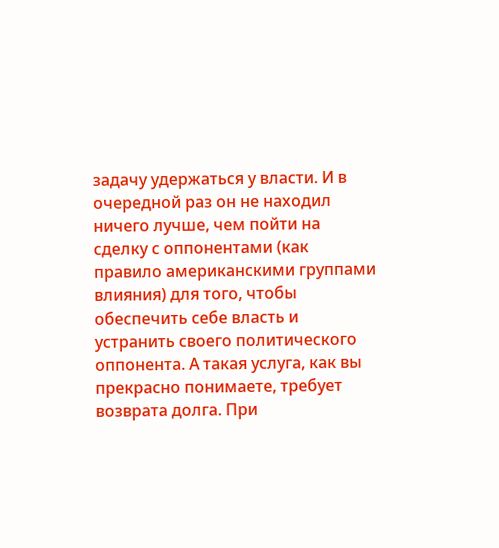задачу удержаться у власти. И в очередной раз он не находил ничего лучше, чем пойти на сделку с оппонентами (как правило американскими группами влияния) для того, чтобы обеспечить себе власть и устранить своего политического оппонента. А такая услуга, как вы прекрасно понимаете, требует возврата долга. При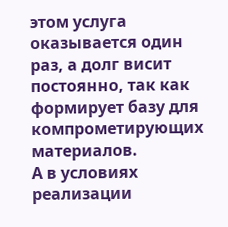этом услуга оказывается один раз, а долг висит постоянно, так как формирует базу для компрометирующих материалов.
А в условиях реализации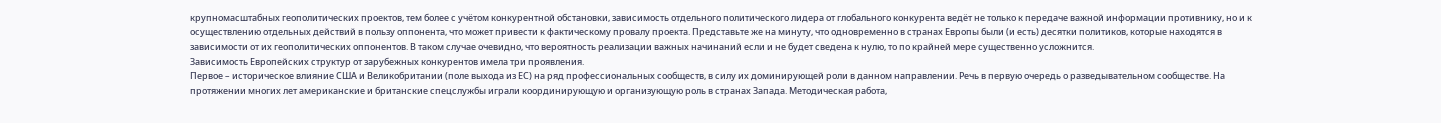крупномасштабных геополитических проектов, тем более с учётом конкурентной обстановки, зависимость отдельного политического лидера от глобального конкурента ведёт не только к передаче важной информации противнику, но и к осуществлению отдельных действий в пользу оппонента, что может привести к фактическому провалу проекта. Представьте же на минуту, что одновременно в странах Европы были (и есть) десятки политиков, которые находятся в зависимости от их геополитических оппонентов. В таком случае очевидно, что вероятность реализации важных начинаний если и не будет сведена к нулю, то по крайней мере существенно усложнится.
Зависимость Европейских структур от зарубежных конкурентов имела три проявления.
Первое – историческое влияние США и Великобритании (поле выхода из ЕС) на ряд профессиональных сообществ, в силу их доминирующей роли в данном направлении. Речь в первую очередь о разведывательном сообществе. На протяжении многих лет американские и британские спецслужбы играли координирующую и организующую роль в странах Запада. Методическая работа,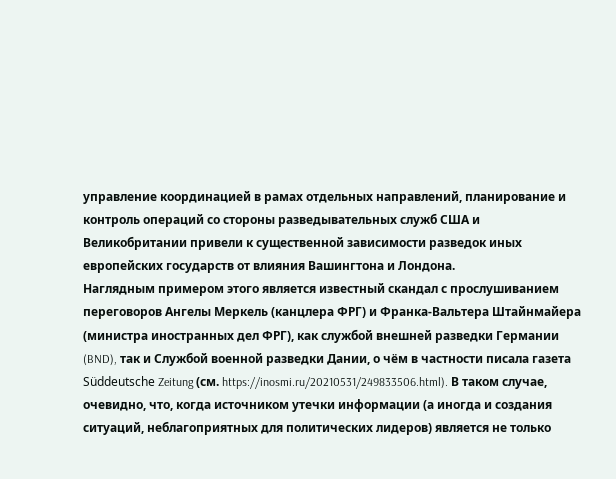управление координацией в рамах отдельных направлений, планирование и контроль операций со стороны разведывательных служб США и Великобритании привели к существенной зависимости разведок иных европейских государств от влияния Вашингтона и Лондона.
Наглядным примером этого является известный скандал с прослушиванием переговоров Ангелы Меркель (канцлера ФРГ) и Франка-Вальтера Штайнмайера (министра иностранных дел ФРГ), как службой внешней разведки Германии (BND), так и Службой военной разведки Дании, о чём в частности писала газета Süddeutsche Zeitung (см. https://inosmi.ru/20210531/249833506.html). В таком случае, очевидно, что, когда источником утечки информации (а иногда и создания ситуаций, неблагоприятных для политических лидеров) является не только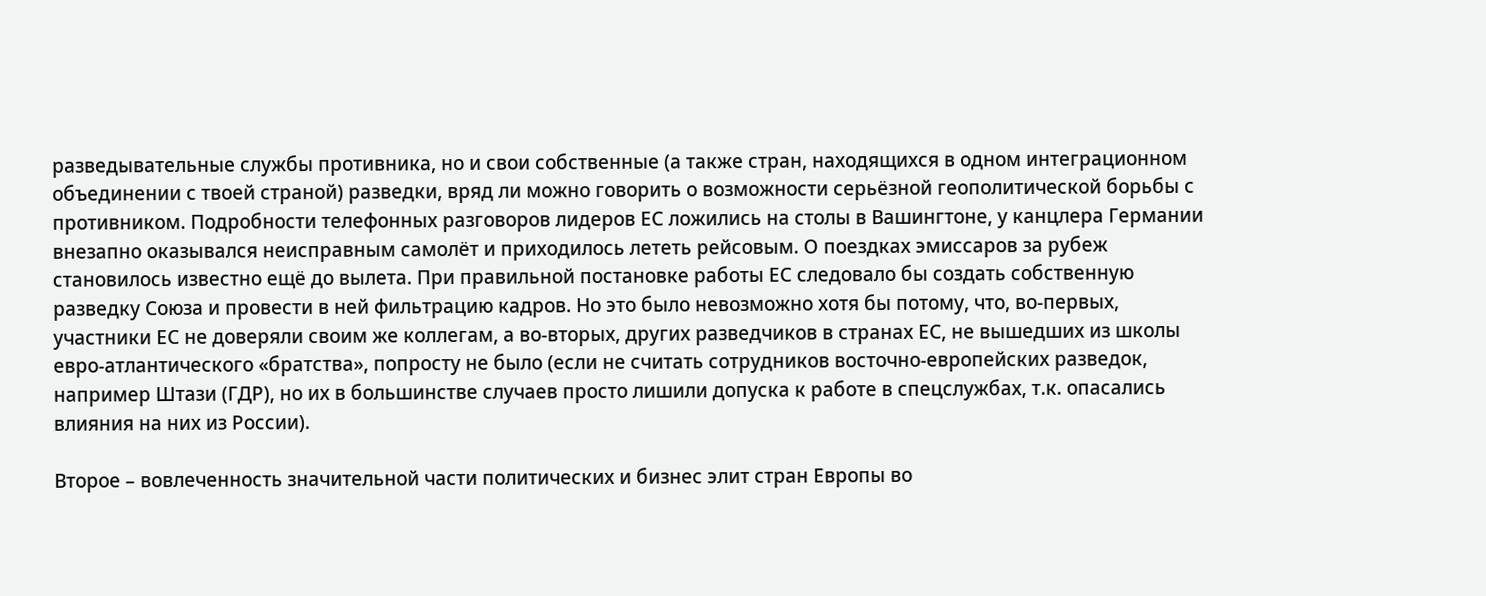разведывательные службы противника, но и свои собственные (а также стран, находящихся в одном интеграционном объединении с твоей страной) разведки, вряд ли можно говорить о возможности серьёзной геополитической борьбы с противником. Подробности телефонных разговоров лидеров ЕС ложились на столы в Вашингтоне, у канцлера Германии внезапно оказывался неисправным самолёт и приходилось лететь рейсовым. О поездках эмиссаров за рубеж становилось известно ещё до вылета. При правильной постановке работы ЕС следовало бы создать собственную разведку Союза и провести в ней фильтрацию кадров. Но это было невозможно хотя бы потому, что, во-первых, участники ЕС не доверяли своим же коллегам, а во-вторых, других разведчиков в странах ЕС, не вышедших из школы евро-атлантического «братства», попросту не было (если не считать сотрудников восточно-европейских разведок, например Штази (ГДР), но их в большинстве случаев просто лишили допуска к работе в спецслужбах, т.к. опасались влияния на них из России).

Второе – вовлеченность значительной части политических и бизнес элит стран Европы во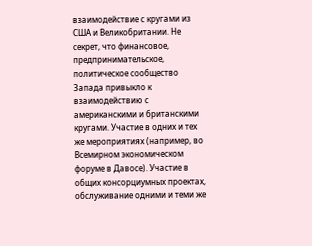взаимодействие с кругами из США и Великобритании. Не секрет, что финансовое, предпринимательское, политическое сообщество Запада привыкло к взаимодействию с американскими и британскими кругами. Участие в одних и тех же мероприятиях (например, во Всемирном экономическом форуме в Давосе). Участие в общих консорциумных проектах, обслуживание одними и теми же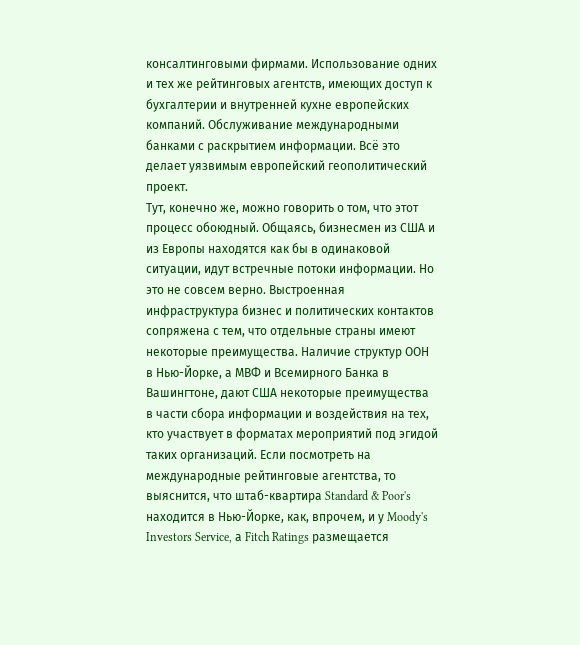консалтинговыми фирмами. Использование одних и тех же рейтинговых агентств, имеющих доступ к бухгалтерии и внутренней кухне европейских компаний. Обслуживание международными банками с раскрытием информации. Всё это делает уязвимым европейский геополитический проект.
Тут, конечно же, можно говорить о том, что этот процесс обоюдный. Общаясь, бизнесмен из США и из Европы находятся как бы в одинаковой ситуации, идут встречные потоки информации. Но это не совсем верно. Выстроенная инфраструктура бизнес и политических контактов сопряжена с тем, что отдельные страны имеют некоторые преимущества. Наличие структур ООН в Нью-Йорке, а МВФ и Всемирного Банка в Вашингтоне, дают США некоторые преимущества в части сбора информации и воздействия на тех, кто участвует в форматах мероприятий под эгидой таких организаций. Если посмотреть на международные рейтинговые агентства, то выяснится, что штаб-квартира Standard & Poor's находится в Нью-Йорке, как, впрочем, и у Moody's Investors Service, а Fitch Ratings размещается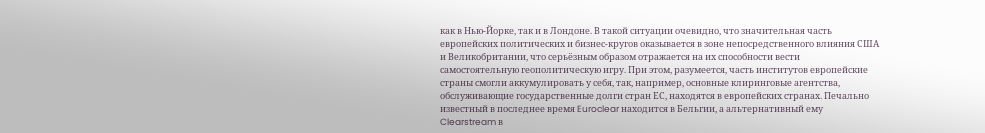как в Нью-Йорке, так и в Лондоне. В такой ситуации очевидно, что значительная часть европейских политических и бизнес-кругов оказывается в зоне непосредственного влияния США и Великобритании, что серьёзным образом отражается на их способности вести самостоятельную геополитическую игру. При этом, разумеется, часть институтов европейские страны смогли аккумулировать у себя, так, например, основные клиринговые агентства, обслуживающие государственные долги стран ЕС, находятся в европейских странах. Печально известный в последнее время Euroclear находится в Бельгии, а альтернативный ему Clearstream в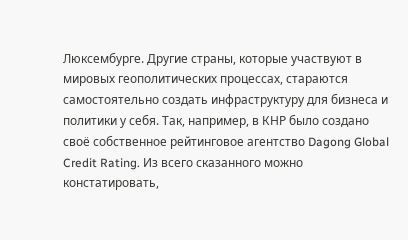Люксембурге. Другие страны, которые участвуют в мировых геополитических процессах, стараются самостоятельно создать инфраструктуру для бизнеса и политики у себя. Так, например, в КНР было создано своё собственное рейтинговое агентство Dagong Global Credit Rating. Из всего сказанного можно констатировать,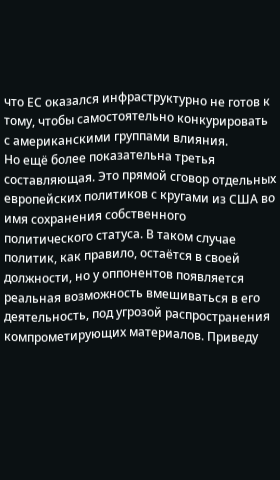что ЕС оказался инфраструктурно не готов к тому, чтобы самостоятельно конкурировать с американскими группами влияния.
Но ещё более показательна третья составляющая. Это прямой сговор отдельных европейских политиков с кругами из США во имя сохранения собственного политического статуса. В таком случае политик, как правило, остаётся в своей должности, но у оппонентов появляется реальная возможность вмешиваться в его деятельность, под угрозой распространения компрометирующих материалов. Приведу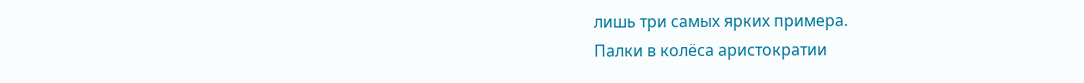лишь три самых ярких примера.
Палки в колёса аристократии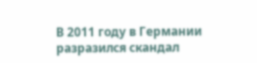В 2011 году в Германии разразился скандал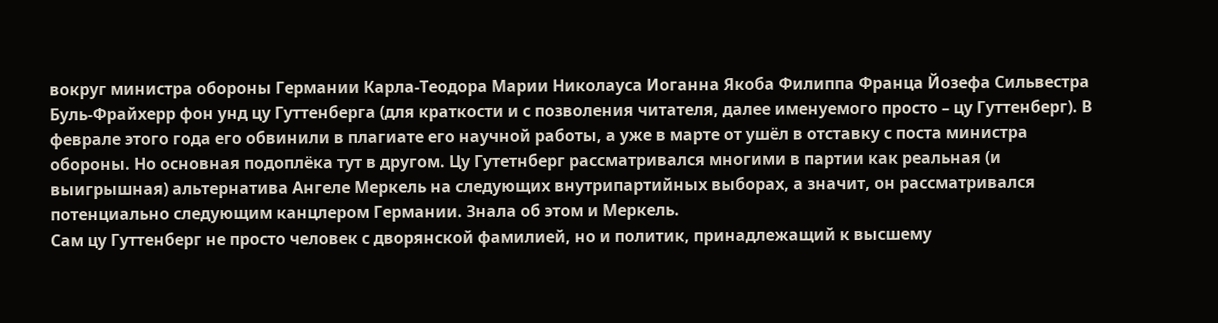вокруг министра обороны Германии Карла-Теодора Марии Николауса Иоганна Якоба Филиппа Франца Йозефа Сильвестра Буль-Фрайхерр фон унд цу Гуттенберга (для краткости и с позволения читателя, далее именуемого просто – цу Гуттенберг). В феврале этого года его обвинили в плагиате его научной работы, а уже в марте от ушёл в отставку с поста министра обороны. Но основная подоплёка тут в другом. Цу Гутетнберг рассматривался многими в партии как реальная (и выигрышная) альтернатива Ангеле Меркель на следующих внутрипартийных выборах, а значит, он рассматривался потенциально следующим канцлером Германии. Знала об этом и Меркель.
Сам цу Гуттенберг не просто человек с дворянской фамилией, но и политик, принадлежащий к высшему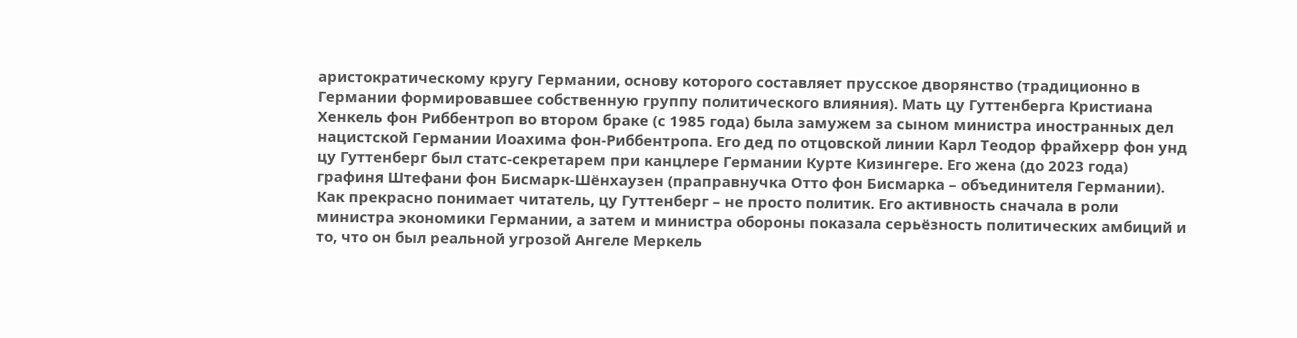аристократическому кругу Германии, основу которого составляет прусское дворянство (традиционно в Германии формировавшее собственную группу политического влияния). Мать цу Гуттенберга Кристиана Хенкель фон Риббентроп во втором браке (с 1985 года) была замужем за сыном министра иностранных дел нацистской Германии Иоахима фон-Риббентропа. Его дед по отцовской линии Карл Теодор фрайхерр фон унд цу Гуттенберг был статс-секретарем при канцлере Германии Курте Кизингере. Его жена (до 2023 года) графиня Штефани фон Бисмарк-Шёнхаузен (праправнучка Отто фон Бисмарка – объединителя Германии). Как прекрасно понимает читатель, цу Гуттенберг – не просто политик. Его активность сначала в роли министра экономики Германии, а затем и министра обороны показала серьёзность политических амбиций и то, что он был реальной угрозой Ангеле Меркель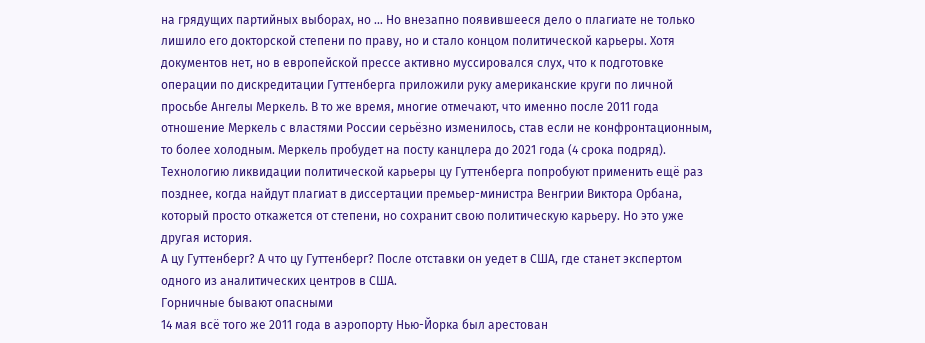на грядущих партийных выборах, но … Но внезапно появившееся дело о плагиате не только лишило его докторской степени по праву, но и стало концом политической карьеры. Хотя документов нет, но в европейской прессе активно муссировался слух, что к подготовке операции по дискредитации Гуттенберга приложили руку американские круги по личной просьбе Ангелы Меркель. В то же время, многие отмечают, что именно после 2011 года отношение Меркель с властями России серьёзно изменилось, став если не конфронтационным, то более холодным. Меркель пробудет на посту канцлера до 2021 года (4 срока подряд). Технологию ликвидации политической карьеры цу Гуттенберга попробуют применить ещё раз позднее, когда найдут плагиат в диссертации премьер-министра Венгрии Виктора Орбана, который просто откажется от степени, но сохранит свою политическую карьеру. Но это уже другая история.
А цу Гуттенберг? А что цу Гуттенберг? После отставки он уедет в США, где станет экспертом одного из аналитических центров в США.
Горничные бывают опасными
14 мая всё того же 2011 года в аэропорту Нью-Йорка был арестован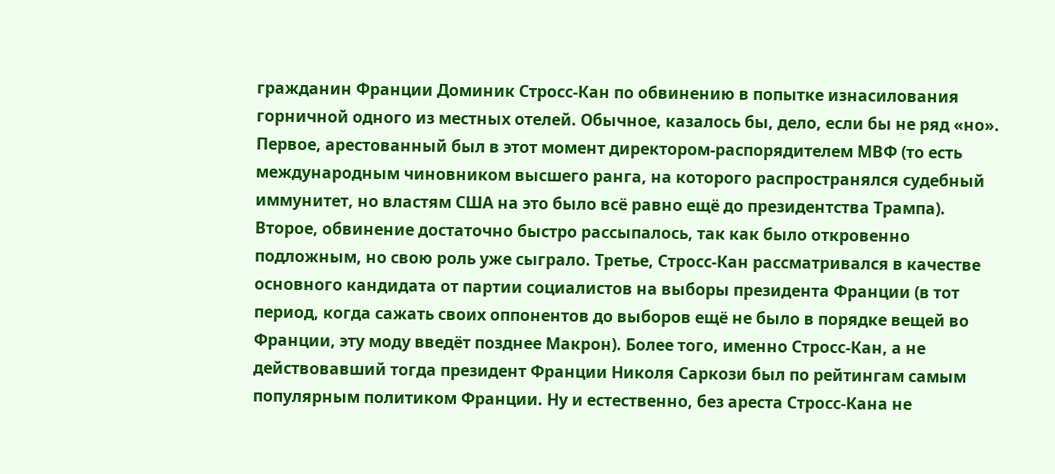гражданин Франции Доминик Стросс-Кан по обвинению в попытке изнасилования горничной одного из местных отелей. Обычное, казалось бы, дело, если бы не ряд «но». Первое, арестованный был в этот момент директором-распорядителем МВФ (то есть международным чиновником высшего ранга, на которого распространялся судебный иммунитет, но властям США на это было всё равно ещё до президентства Трампа). Второе, обвинение достаточно быстро рассыпалось, так как было откровенно подложным, но свою роль уже сыграло. Третье, Стросс-Кан рассматривался в качестве основного кандидата от партии социалистов на выборы президента Франции (в тот период, когда сажать своих оппонентов до выборов ещё не было в порядке вещей во Франции, эту моду введёт позднее Макрон). Более того, именно Стросс-Кан, а не действовавший тогда президент Франции Николя Саркози был по рейтингам самым популярным политиком Франции. Ну и естественно, без ареста Стросс-Кана не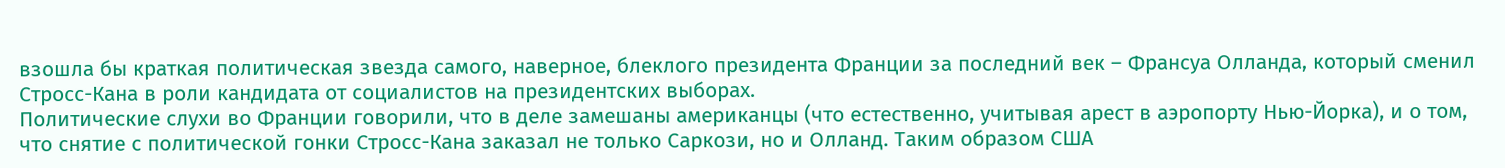взошла бы краткая политическая звезда самого, наверное, блеклого президента Франции за последний век – Франсуа Олланда, который сменил Стросс-Кана в роли кандидата от социалистов на президентских выборах.
Политические слухи во Франции говорили, что в деле замешаны американцы (что естественно, учитывая арест в аэропорту Нью-Йорка), и о том, что снятие с политической гонки Стросс-Кана заказал не только Саркози, но и Олланд. Таким образом США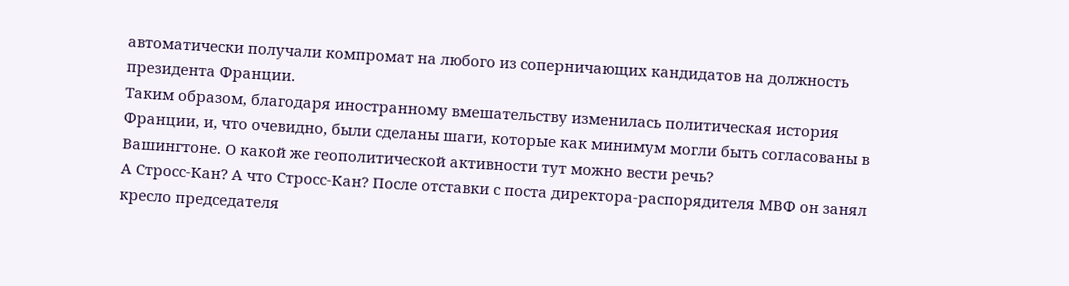автоматически получали компромат на любого из соперничающих кандидатов на должность президента Франции.
Таким образом, благодаря иностранному вмешательству изменилась политическая история Франции, и, что очевидно, были сделаны шаги, которые как минимум могли быть согласованы в Вашингтоне. О какой же геополитической активности тут можно вести речь?
А Стросс-Кан? А что Стросс-Кан? После отставки с поста директора-распорядителя МВФ он занял кресло председателя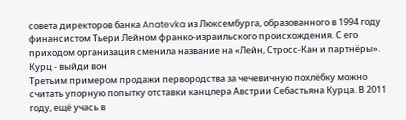совета директоров банка Anatevka из Люксембурга, образованного в 1994 году финансистом Тьери Лейном франко-израильского происхождения. С его приходом организация сменила название на «Лейн, Стросс-Кан и партнёры».
Курц - выйди вон
Третьим примером продажи первородства за чечевичную похлёбку можно считать упорную попытку отставки канцлера Австрии Себастьяна Курца. В 2011 году, ещё учась в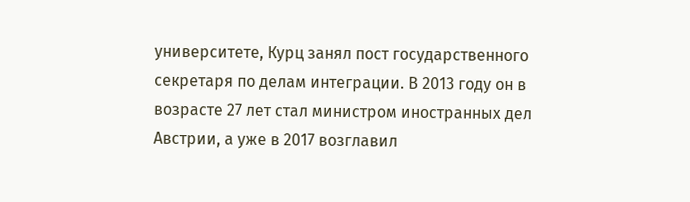университете, Курц занял пост государственного секретаря по делам интеграции. В 2013 году он в возрасте 27 лет стал министром иностранных дел Австрии, а уже в 2017 возглавил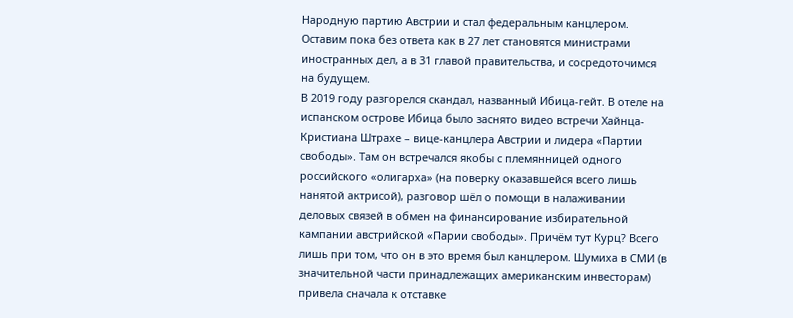Народную партию Австрии и стал федеральным канцлером. Оставим пока без ответа как в 27 лет становятся министрами иностранных дел, а в 31 главой правительства, и сосредоточимся на будущем.
В 2019 году разгорелся скандал, названный Ибица-гейт. В отеле на испанском острове Ибица было заснято видео встречи Хайнца-Кристиана Штрахе – вице-канцлера Австрии и лидера «Партии свободы». Там он встречался якобы с племянницей одного российского «олигарха» (на поверку оказавшейся всего лишь нанятой актрисой), разговор шёл о помощи в налаживании деловых связей в обмен на финансирование избирательной кампании австрийской «Парии свободы». Причём тут Курц? Всего лишь при том, что он в это время был канцлером. Шумиха в СМИ (в значительной части принадлежащих американским инвесторам) привела сначала к отставке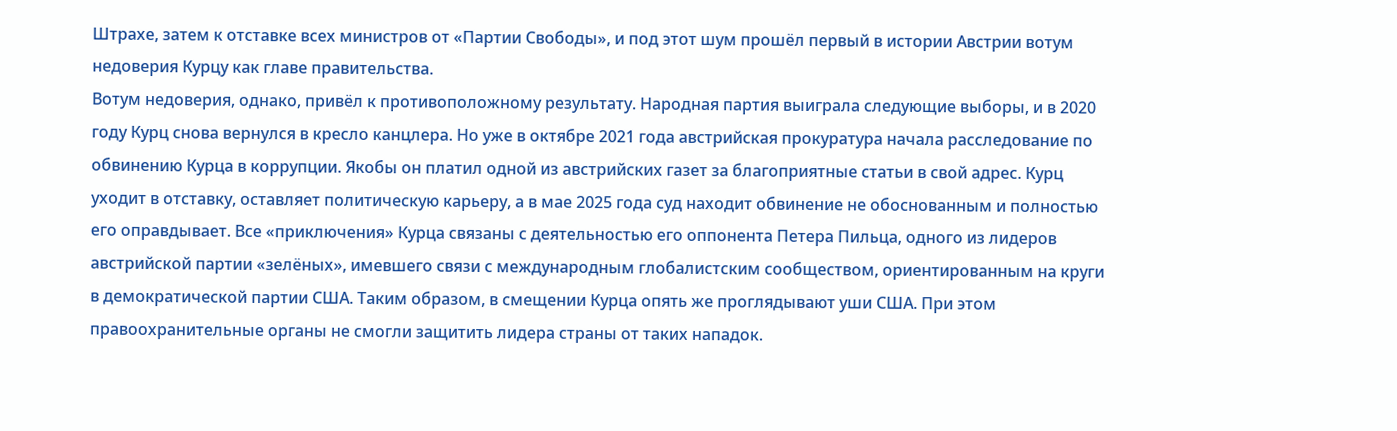Штрахе, затем к отставке всех министров от «Партии Свободы», и под этот шум прошёл первый в истории Австрии вотум недоверия Курцу как главе правительства.
Вотум недоверия, однако, привёл к противоположному результату. Народная партия выиграла следующие выборы, и в 2020 году Курц снова вернулся в кресло канцлера. Но уже в октябре 2021 года австрийская прокуратура начала расследование по обвинению Курца в коррупции. Якобы он платил одной из австрийских газет за благоприятные статьи в свой адрес. Курц уходит в отставку, оставляет политическую карьеру, а в мае 2025 года суд находит обвинение не обоснованным и полностью его оправдывает. Все «приключения» Курца связаны с деятельностью его оппонента Петера Пильца, одного из лидеров австрийской партии «зелёных», имевшего связи с международным глобалистским сообществом, ориентированным на круги в демократической партии США. Таким образом, в смещении Курца опять же проглядывают уши США. При этом правоохранительные органы не смогли защитить лидера страны от таких нападок.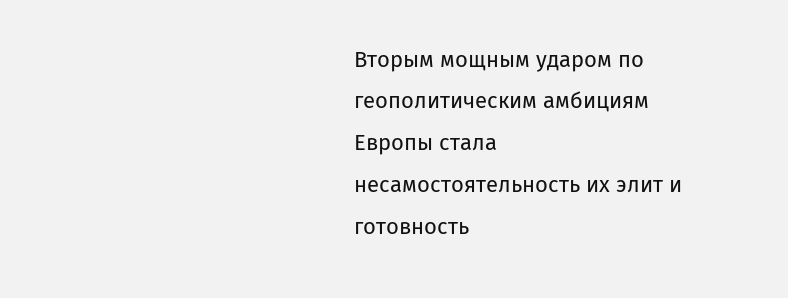Вторым мощным ударом по геополитическим амбициям Европы стала несамостоятельность их элит и готовность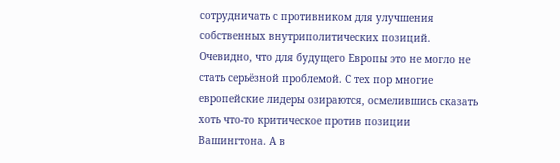сотрудничать с противником для улучшения собственных внутриполитических позиций. Очевидно, что для будущего Европы это не могло не стать серьёзной проблемой. С тех пор многие европейские лидеры озираются, осмелившись сказать хоть что-то критическое против позиции Вашингтона. А в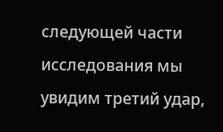следующей части исследования мы увидим третий удар,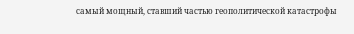самый мощный, ставший частью геополитической катастрофы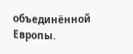объединённой Европы.